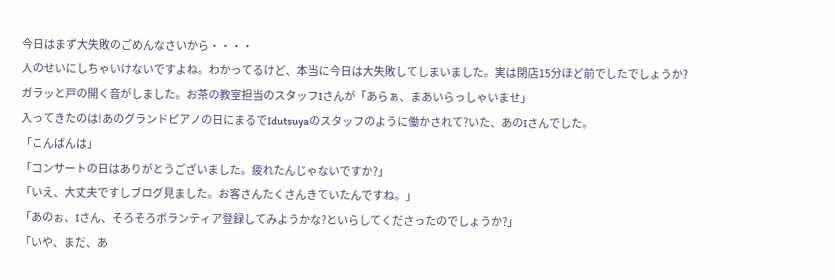今日はまず大失敗のごめんなさいから・・・・
人のせいにしちゃいけないですよね。わかってるけど、本当に今日は大失敗してしまいました。実は閉店15分ほど前でしたでしょうか?
ガラッと戸の開く音がしました。お茶の教室担当のスタッフIさんが「あらぁ、まあいらっしゃいませ」
入ってきたのは!あのグランドピアノの日にまるでIdutsuyaのスタッフのように働かされて?いた、あのIさんでした。
「こんばんは」
「コンサートの日はありがとうございました。疲れたんじゃないですか?」
「いえ、大丈夫ですしブログ見ました。お客さんたくさんきていたんですね。」
「あのぉ、Iさん、そろそろボランティア登録してみようかな?といらしてくださったのでしょうか?」
「いや、まだ、あ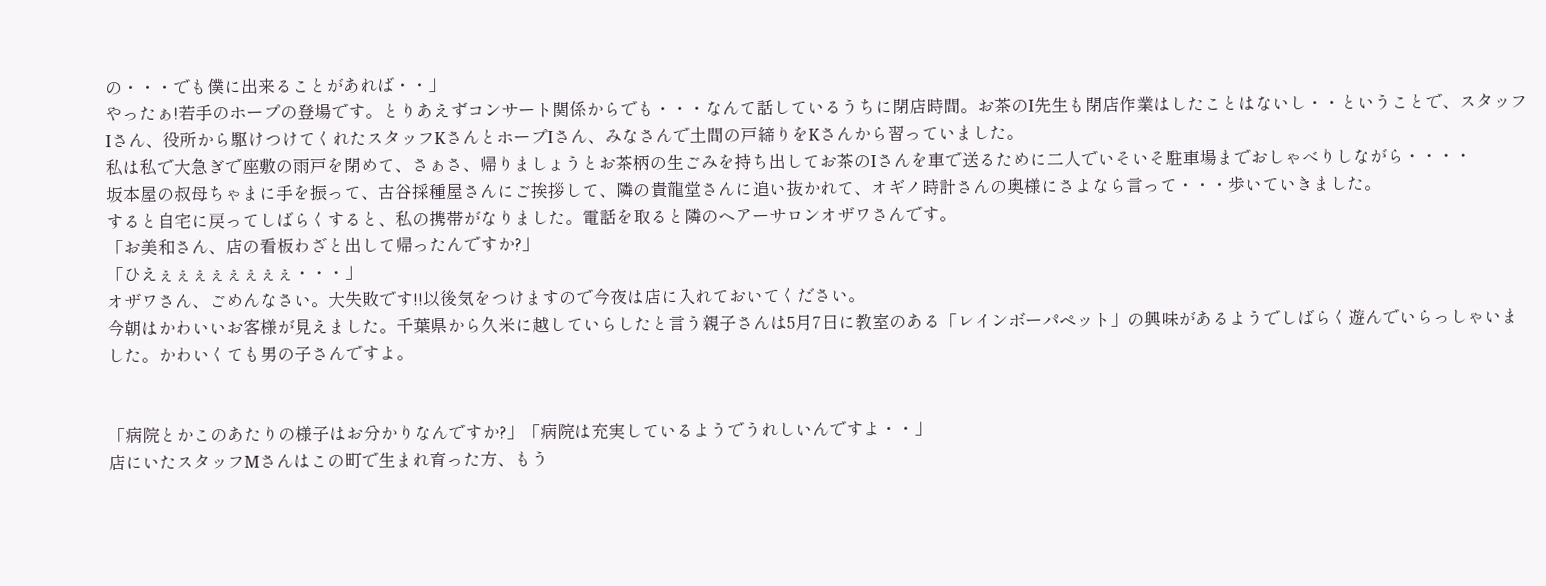の・・・でも僕に出来ることがあれば・・」
やったぁ!若手のホープの登場です。とりあえずコンサート関係からでも・・・なんて話しているうちに閉店時間。お茶のI先生も閉店作業はしたことはないし・・ということで、スタッフIさん、役所から駆けつけてくれたスタッフKさんとホープIさん、みなさんで土間の戸締りをKさんから習っていました。
私は私で大急ぎで座敷の雨戸を閉めて、さぁさ、帰りましょうとお茶柄の生ごみを持ち出してお茶のIさんを車で送るために二人でいそいそ駐車場までおしゃべりしながら・・・・
坂本屋の叔母ちゃまに手を振って、古谷採種屋さんにご挨拶して、隣の貴龍堂さんに追い抜かれて、オギノ時計さんの奥様にさよなら言って・・・歩いていきました。
すると自宅に戻ってしばらくすると、私の携帯がなりました。電話を取ると隣のヘアーサロンオザワさんです。
「お美和さん、店の看板わざと出して帰ったんですか?」
「ひえぇぇぇぇぇぇぇぇ・・・」
オザワさん、ごめんなさい。大失敗です!!以後気をつけますので今夜は店に入れておいてください。
今朝はかわいいお客様が見えました。千葉県から久米に越していらしたと言う親子さんは5月7日に教室のある「レインボーパペット」の興味があるようでしばらく遊んでいらっしゃいました。かわいくても男の子さんですよ。


「病院とかこのあたりの様子はお分かりなんですか?」「病院は充実しているようでうれしいんですよ・・」
店にいたスタッフMさんはこの町で生まれ育った方、もう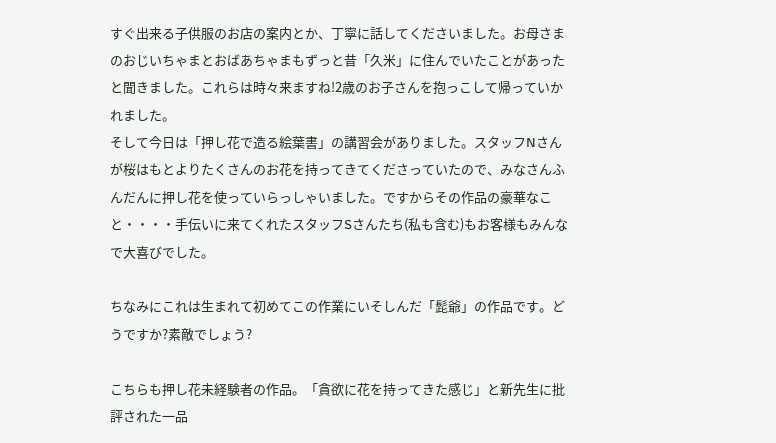すぐ出来る子供服のお店の案内とか、丁寧に話してくださいました。お母さまのおじいちゃまとおばあちゃまもずっと昔「久米」に住んでいたことがあったと聞きました。これらは時々来ますね!2歳のお子さんを抱っこして帰っていかれました。
そして今日は「押し花で造る絵葉書」の講習会がありました。スタッフNさんが桜はもとよりたくさんのお花を持ってきてくださっていたので、みなさんふんだんに押し花を使っていらっしゃいました。ですからその作品の豪華なこと・・・・手伝いに来てくれたスタッフSさんたち(私も含む)もお客様もみんなで大喜びでした。

ちなみにこれは生まれて初めてこの作業にいそしんだ「髭爺」の作品です。どうですか?素敵でしょう?

こちらも押し花未経験者の作品。「貪欲に花を持ってきた感じ」と新先生に批評された一品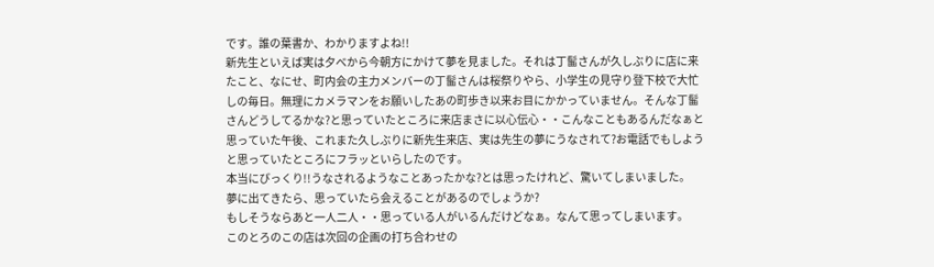です。誰の葉書か、わかりますよね!!
新先生といえば実は夕べから今朝方にかけて夢を見ました。それは丁髷さんが久しぶりに店に来たこと、なにせ、町内会の主力メンバーの丁髷さんは桜祭りやら、小学生の見守り登下校で大忙しの毎日。無理にカメラマンをお願いしたあの町歩き以来お目にかかっていません。そんな丁髷さんどうしてるかな?と思っていたところに来店まさに以心伝心・・こんなこともあるんだなぁと思っていた午後、これまた久しぶりに新先生来店、実は先生の夢にうなされて?お電話でもしようと思っていたところにフラッといらしたのです。
本当にびっくり!!うなされるようなことあったかな?とは思ったけれど、驚いてしまいました。
夢に出てきたら、思っていたら会えることがあるのでしょうか?
もしそうならあと一人二人・・思っている人がいるんだけどなぁ。なんて思ってしまいます。
このとろのこの店は次回の企画の打ち合わせの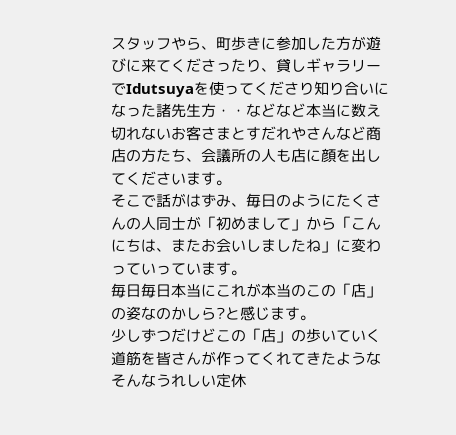スタッフやら、町歩きに参加した方が遊びに来てくださったり、貸しギャラリーでIdutsuyaを使ってくださり知り合いになった諸先生方・・などなど本当に数え切れないお客さまとすだれやさんなど商店の方たち、会議所の人も店に顔を出してくださいます。
そこで話がはずみ、毎日のようにたくさんの人同士が「初めまして」から「こんにちは、またお会いしましたね」に変わっていっています。
毎日毎日本当にこれが本当のこの「店」の姿なのかしら?と感じます。
少しずつだけどこの「店」の歩いていく道筋を皆さんが作ってくれてきたようなそんなうれしい定休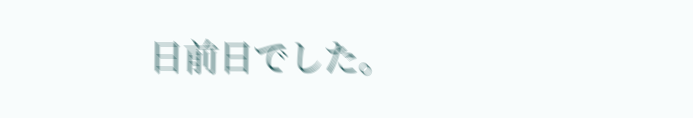日前日でした。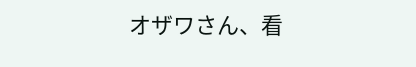オザワさん、看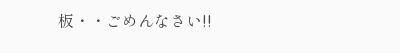板・・ごめんなさい!!